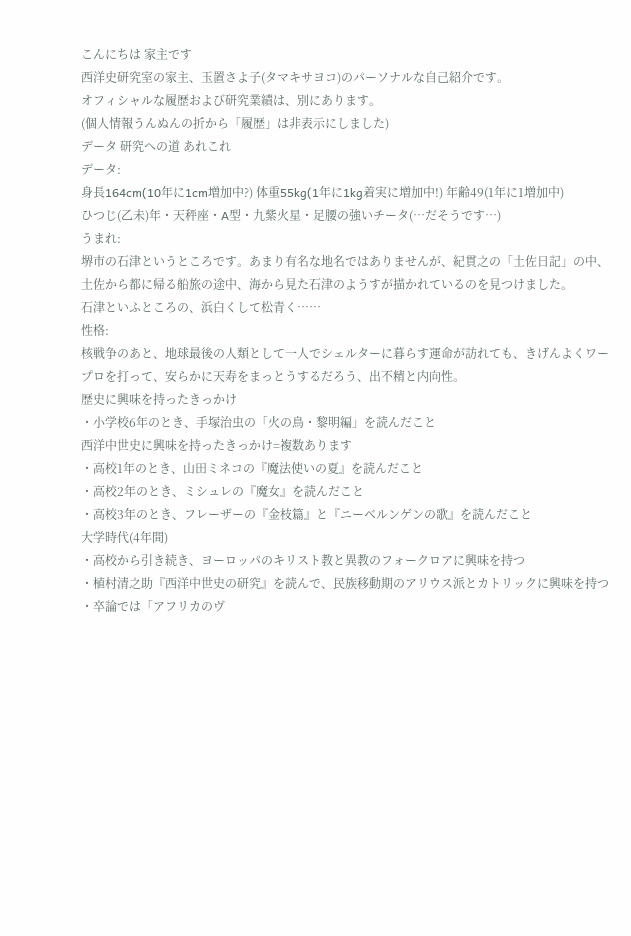こんにちは 家主です
西洋史研究室の家主、玉置さよ子(タマキサヨコ)のパーソナルな自己紹介です。
オフィシャルな履歴および研究業績は、別にあります。
(個人情報うんぬんの折から「履歴」は非表示にしました)
データ 研究への道 あれこれ
データ:
身長164cm(10年に1cm増加中?) 体重55kg(1年に1kg着実に増加中!) 年齢49(1年に1増加中)
ひつじ(乙未)年・天秤座・A型・九紫火星・足腰の強いチータ(…だそうです…)
うまれ:
堺市の石津というところです。あまり有名な地名ではありませんが、紀貫之の「土佐日記」の中、土佐から都に帰る船旅の途中、海から見た石津のようすが描かれているのを見つけました。
石津といふところの、浜白くして松青く……
性格:
核戦争のあと、地球最後の人類として一人でシェルターに暮らす運命が訪れても、きげんよくワープロを打って、安らかに天寿をまっとうするだろう、出不精と内向性。
歴史に興味を持ったきっかけ
・小学校6年のとき、手塚治虫の「火の鳥・黎明編」を読んだこと
西洋中世史に興味を持ったきっかけ=複数あります
・高校1年のとき、山田ミネコの『魔法使いの夏』を読んだこと
・高校2年のとき、ミシュレの『魔女』を読んだこと
・高校3年のとき、フレーザーの『金枝篇』と『ニーベルンゲンの歌』を読んだこと
大学時代(4年間)
・高校から引き続き、ヨーロッパのキリスト教と異教のフォークロアに興味を持つ
・植村清之助『西洋中世史の研究』を読んで、民族移動期のアリウス派とカトリックに興味を持つ
・卒論では「アフリカのヴ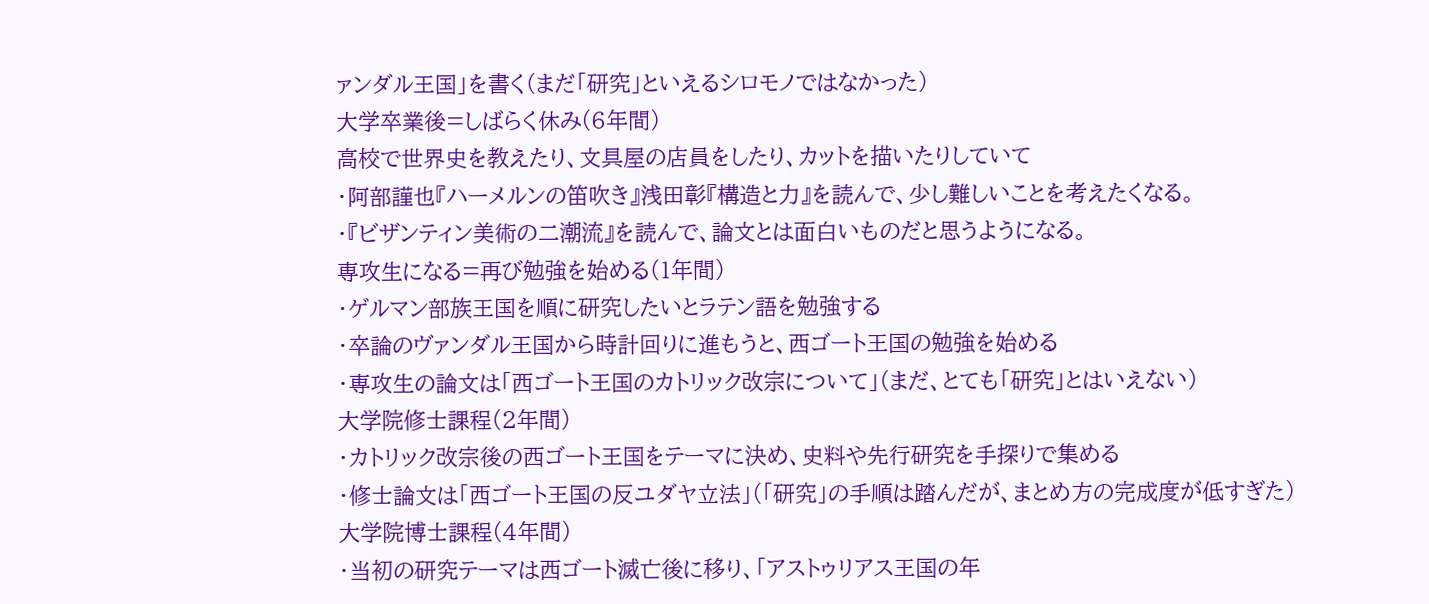ァンダル王国」を書く(まだ「研究」といえるシロモノではなかった)
大学卒業後=しばらく休み(6年間)
高校で世界史を教えたり、文具屋の店員をしたり、カットを描いたりしていて
・阿部謹也『ハーメルンの笛吹き』浅田彰『構造と力』を読んで、少し難しいことを考えたくなる。
・『ビザンティン美術の二潮流』を読んで、論文とは面白いものだと思うようになる。
専攻生になる=再び勉強を始める(1年間)
・ゲルマン部族王国を順に研究したいとラテン語を勉強する
・卒論のヴァンダル王国から時計回りに進もうと、西ゴート王国の勉強を始める
・専攻生の論文は「西ゴート王国のカトリック改宗について」(まだ、とても「研究」とはいえない)
大学院修士課程(2年間)
・カトリック改宗後の西ゴート王国をテーマに決め、史料や先行研究を手探りで集める
・修士論文は「西ゴート王国の反ユダヤ立法」(「研究」の手順は踏んだが、まとめ方の完成度が低すぎた)
大学院博士課程(4年間)
・当初の研究テーマは西ゴート滅亡後に移り、「アストゥリアス王国の年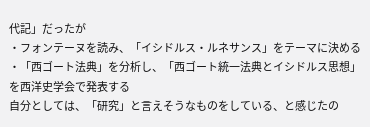代記」だったが
・フォンテーヌを読み、「イシドルス・ルネサンス」をテーマに決める
・「西ゴート法典」を分析し、「西ゴート統一法典とイシドルス思想」を西洋史学会で発表する
自分としては、「研究」と言えそうなものをしている、と感じたの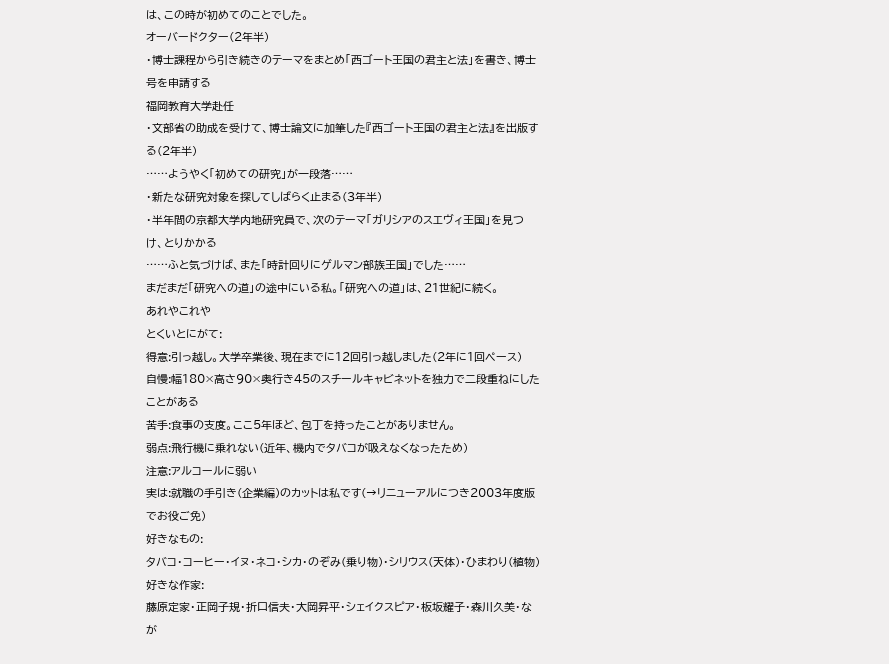は、この時が初めてのことでした。
オーバードクター(2年半)
・博士課程から引き続きのテーマをまとめ「西ゴート王国の君主と法」を書き、博士号を申請する
福岡教育大学赴任
・文部省の助成を受けて、博士論文に加筆した『西ゴート王国の君主と法』を出版する(2年半)
……ようやく「初めての研究」が一段落……
・新たな研究対象を探してしばらく止まる(3年半)
・半年間の京都大学内地研究員で、次のテーマ「ガリシアのスエヴィ王国」を見つけ、とりかかる
……ふと気づけば、また「時計回りにゲルマン部族王国」でした……
まだまだ「研究への道」の途中にいる私。「研究への道」は、21世紀に続く。
あれやこれや
とくいとにがて:
得意:引っ越し。大学卒業後、現在までに12回引っ越しました(2年に1回ペース)
自慢:幅180×高さ90×奥行き45のスチールキャビネットを独力で二段重ねにしたことがある
苦手:食事の支度。ここ5年ほど、包丁を持ったことがありません。
弱点:飛行機に乗れない(近年、機内でタバコが吸えなくなったため)
注意:アルコールに弱い
実は:就職の手引き(企業編)のカットは私です(→リニューアルにつき2003年度版でお役ご免)
好きなもの:
タバコ・コーヒー・イヌ・ネコ・シカ・のぞみ(乗り物)・シリウス(天体)・ひまわり(植物)
好きな作家:
藤原定家・正岡子規・折口信夫・大岡昇平・シェイクスピア・板坂耀子・森川久美・なが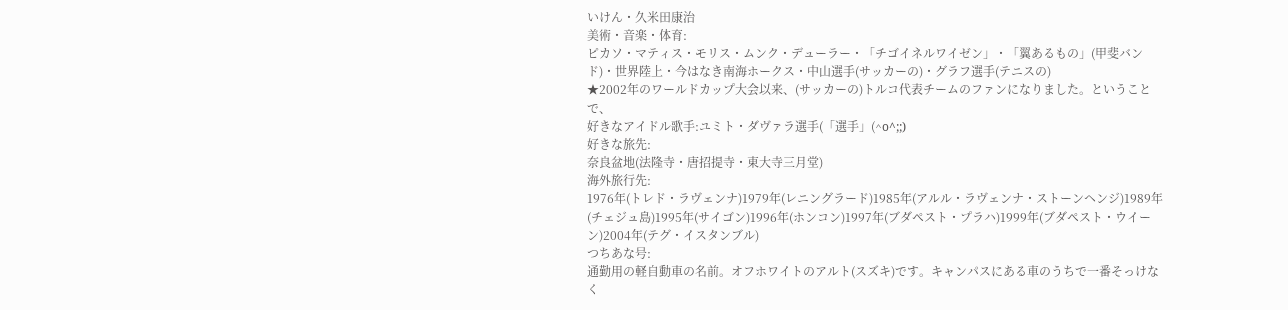いけん・久米田康治
美術・音楽・体育:
ピカソ・マティス・モリス・ムンク・デューラー・「チゴイネルワイゼン」・「翼あるもの」(甲斐バンド)・世界陸上・今はなき南海ホークス・中山選手(サッカーの)・グラフ選手(テニスの)
★2002年のワールドカップ大会以来、(サッカーの)トルコ代表チームのファンになりました。ということで、
好きなアイドル歌手:ユミト・ダヴァラ選手(「選手」(^o^;;)
好きな旅先:
奈良盆地(法隆寺・唐招提寺・東大寺三月堂)
海外旅行先:
1976年(トレド・ラヴェンナ)1979年(レニングラード)1985年(アルル・ラヴェンナ・ストーンヘンジ)1989年(チェジュ島)1995年(サイゴン)1996年(ホンコン)1997年(ブダペスト・プラハ)1999年(ブダペスト・ウイーン)2004年(テグ・イスタンブル)
つちあな号:
通勤用の軽自動車の名前。オフホワイトのアルト(スズキ)です。キャンパスにある車のうちで一番そっけなく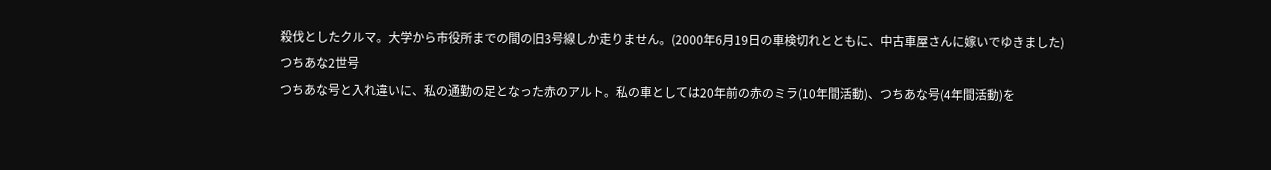殺伐としたクルマ。大学から市役所までの間の旧3号線しか走りません。(2000年6月19日の車検切れとともに、中古車屋さんに嫁いでゆきました)
つちあな2世号
つちあな号と入れ違いに、私の通勤の足となった赤のアルト。私の車としては20年前の赤のミラ(10年間活動)、つちあな号(4年間活動)を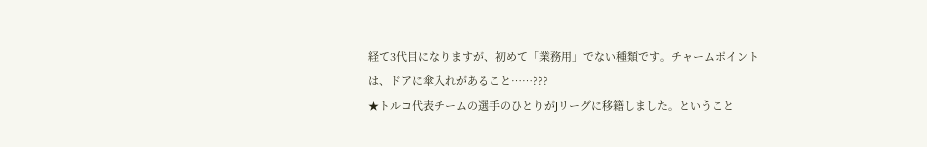経て3代目になりますが、初めて「業務用」でない種類です。チャームポイントは、ドアに傘入れがあること……???
★トルコ代表チームの選手のひとりがJリーグに移籍しました。ということ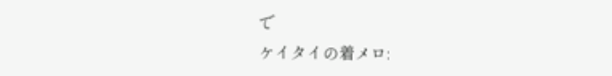で
ケイタイの着メロ: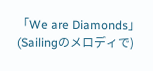「We are Diamonds」(Sailingのメロディで)